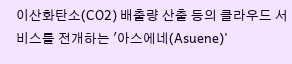이산화탄소(CO2) 배출량 산출 등의 클라우드 서비스를 전개하는 '아스에네(Asuene)'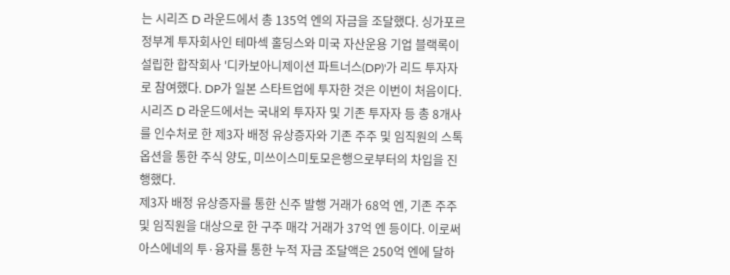는 시리즈 D 라운드에서 총 135억 엔의 자금을 조달했다. 싱가포르 정부계 투자회사인 테마섹 홀딩스와 미국 자산운용 기업 블랙록이 설립한 합작회사 '디카보아니제이션 파트너스(DP)'가 리드 투자자로 참여했다. DP가 일본 스타트업에 투자한 것은 이번이 처음이다.
시리즈 D 라운드에서는 국내외 투자자 및 기존 투자자 등 총 8개사를 인수처로 한 제3자 배정 유상증자와 기존 주주 및 임직원의 스톡옵션을 통한 주식 양도, 미쓰이스미토모은행으로부터의 차입을 진행했다.
제3자 배정 유상증자를 통한 신주 발행 거래가 68억 엔, 기존 주주 및 임직원을 대상으로 한 구주 매각 거래가 37억 엔 등이다. 이로써 아스에네의 투·융자를 통한 누적 자금 조달액은 250억 엔에 달하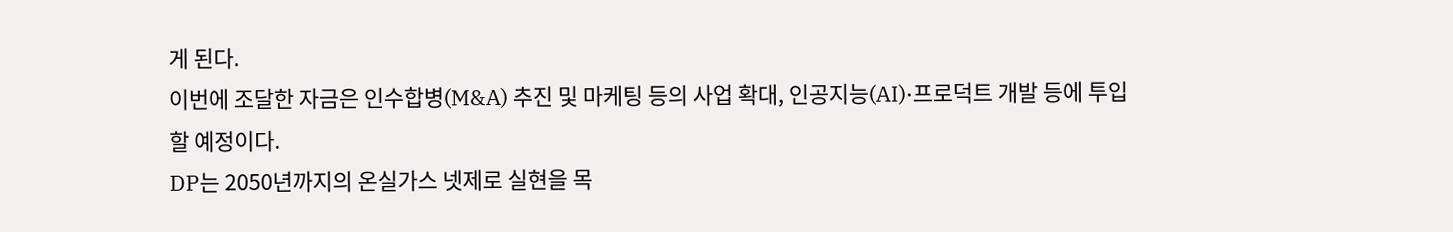게 된다.
이번에 조달한 자금은 인수합병(M&A) 추진 및 마케팅 등의 사업 확대, 인공지능(AI)·프로덕트 개발 등에 투입할 예정이다.
DP는 2050년까지의 온실가스 넷제로 실현을 목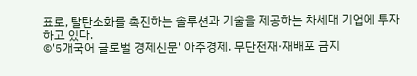표로, 탈탄소화를 촉진하는 솔루션과 기술을 제공하는 차세대 기업에 투자하고 있다.
©'5개국어 글로벌 경제신문' 아주경제. 무단전재·재배포 금지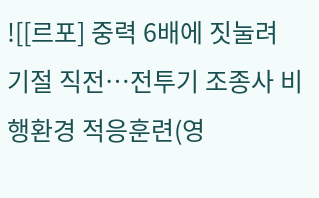![[르포] 중력 6배에 짓눌려 기절 직전…전투기 조종사 비행환경 적응훈련(영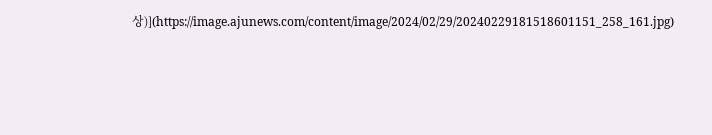상)](https://image.ajunews.com/content/image/2024/02/29/20240229181518601151_258_161.jpg)